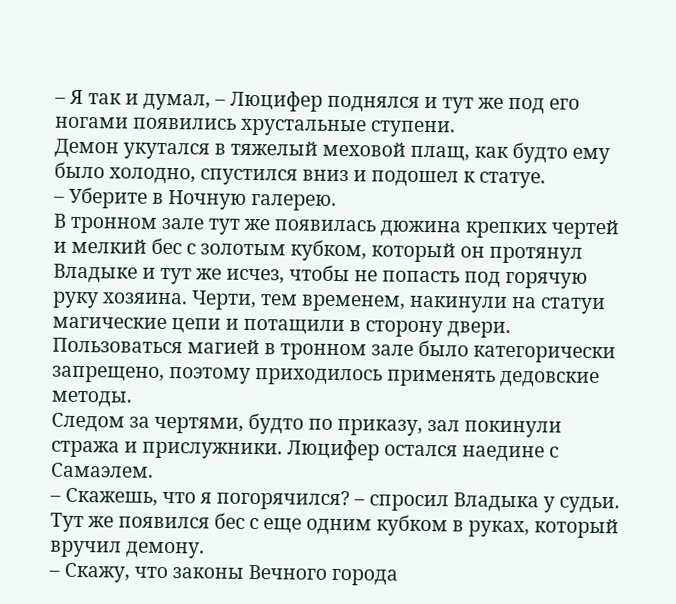– Я так и думал, – Люцифер поднялся и тут же под его ногами появились хрустальные ступени.
Демон укутался в тяжелый меховой плащ, как будто ему было холодно, спустился вниз и подошел к статуе.
– Уберите в Ночную галерею.
В тронном зале тут же появилась дюжина крепких чертей и мелкий бес с золотым кубком, который он протянул Владыке и тут же исчез, чтобы не попасть под горячую руку хозяина. Черти, тем временем, накинули на статуи магические цепи и потащили в сторону двери. Пользоваться магией в тронном зале было категорически запрещено, поэтому приходилось применять дедовские методы.
Следом за чертями, будто по приказу, зал покинули стража и прислужники. Люцифер остался наедине с Самаэлем.
– Скажешь, что я погорячился? – спросил Владыка у судьи.
Тут же появился бес с еще одним кубком в руках, который вручил демону.
– Скажу, что законы Вечного города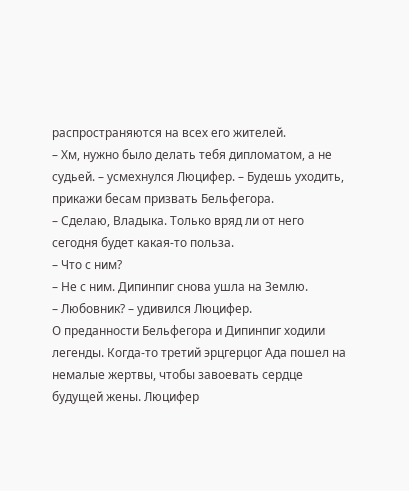распространяются на всех его жителей.
– Хм, нужно было делать тебя дипломатом, а не судьей. – усмехнулся Люцифер. – Будешь уходить, прикажи бесам призвать Бельфегора.
– Сделаю, Владыка. Только вряд ли от него сегодня будет какая-то польза.
– Что с ним?
– Не с ним. Дипинпиг снова ушла на Землю.
– Любовник? – удивился Люцифер.
О преданности Бельфегора и Дипинпиг ходили легенды. Когда-то третий эрцгерцог Ада пошел на немалые жертвы, чтобы завоевать сердце будущей жены. Люцифер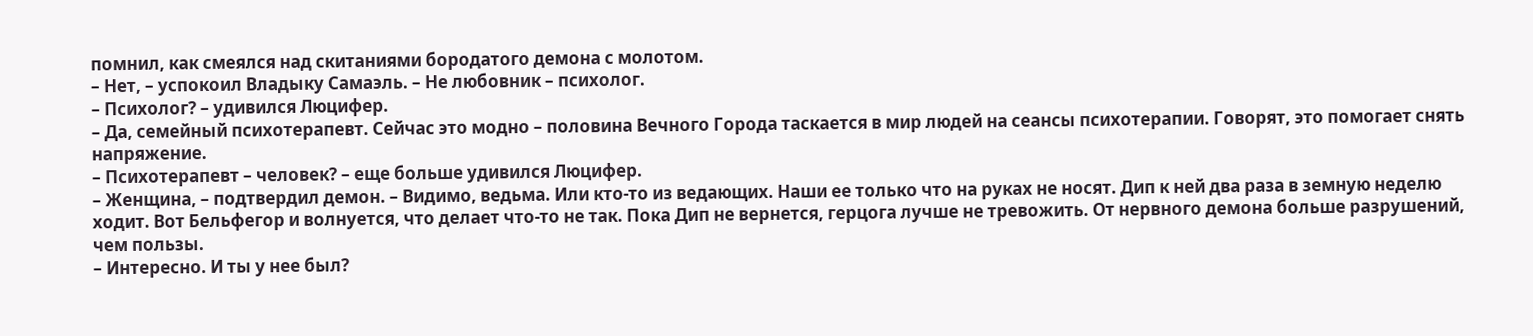помнил, как смеялся над скитаниями бородатого демона с молотом.
– Нет, – успокоил Владыку Самаэль. – Не любовник – психолог.
– Психолог? – удивился Люцифер.
– Да, семейный психотерапевт. Сейчас это модно – половина Вечного Города таскается в мир людей на сеансы психотерапии. Говорят, это помогает снять напряжение.
– Психотерапевт – человек? – еще больше удивился Люцифер.
– Женщина, – подтвердил демон. – Видимо, ведьма. Или кто-то из ведающих. Наши ее только что на руках не носят. Дип к ней два раза в земную неделю ходит. Вот Бельфегор и волнуется, что делает что-то не так. Пока Дип не вернется, герцога лучше не тревожить. От нервного демона больше разрушений, чем пользы.
– Интересно. И ты у нее был?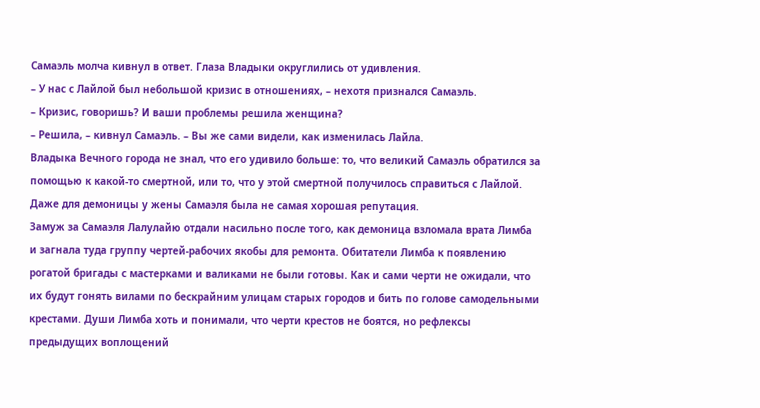Самаэль молча кивнул в ответ. Глаза Владыки округлились от удивления.
– У нас с Лайлой был небольшой кризис в отношениях, – нехотя признался Самаэль.
– Кризис, говоришь? И ваши проблемы решила женщина?
– Решила, – кивнул Самаэль. – Вы же сами видели, как изменилась Лайла.
Владыка Вечного города не знал, что его удивило больше: то, что великий Самаэль обратился за помощью к какой-то смертной, или то, что у этой смертной получилось справиться с Лайлой. Даже для демоницы у жены Самаэля была не самая хорошая репутация.
Замуж за Самаэля Лалулайю отдали насильно после того, как демоница взломала врата Лимба и загнала туда группу чертей-рабочих якобы для ремонта. Обитатели Лимба к появлению рогатой бригады с мастерками и валиками не были готовы. Как и сами черти не ожидали, что их будут гонять вилами по бескрайним улицам старых городов и бить по голове самодельными крестами. Души Лимба хоть и понимали, что черти крестов не боятся, но рефлексы предыдущих воплощений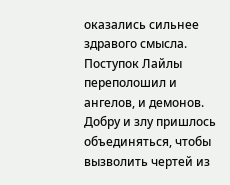оказались сильнее здравого смысла.
Поступок Лайлы переполошил и ангелов, и демонов. Добру и злу пришлось объединяться, чтобы вызволить чертей из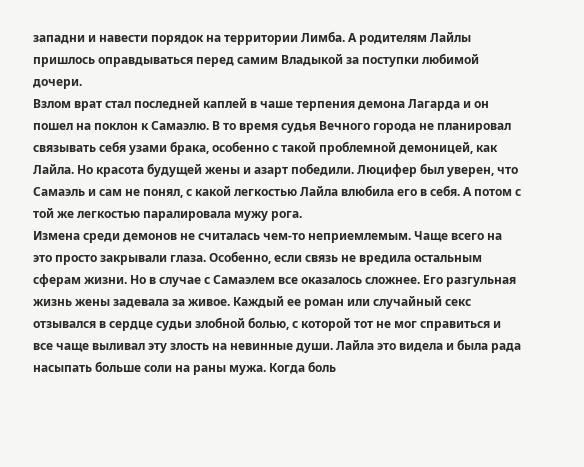западни и навести порядок на территории Лимба. А родителям Лайлы пришлось оправдываться перед самим Владыкой за поступки любимой дочери.
Взлом врат стал последней каплей в чаше терпения демона Лагарда и он пошел на поклон к Самаэлю. В то время судья Вечного города не планировал связывать себя узами брака, особенно с такой проблемной демоницей, как Лайла. Но красота будущей жены и азарт победили. Люцифер был уверен, что Самаэль и сам не понял, с какой легкостью Лайла влюбила его в себя. А потом с той же легкостью паралировала мужу рога.
Измена среди демонов не считалась чем-то неприемлемым. Чаще всего на это просто закрывали глаза. Особенно, если связь не вредила остальным сферам жизни. Но в случае с Самаэлем все оказалось сложнее. Его разгульная жизнь жены задевала за живое. Каждый ее роман или случайный секс отзывался в сердце судьи злобной болью, с которой тот не мог справиться и все чаще выливал эту злость на невинные души. Лайла это видела и была рада насыпать больше соли на раны мужа. Когда боль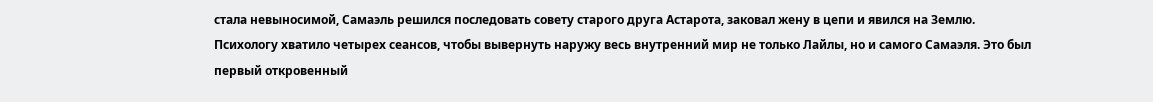стала невыносимой, Самаэль решился последовать совету старого друга Астарота, заковал жену в цепи и явился на Землю.
Психологу хватило четырех сеансов, чтобы вывернуть наружу весь внутренний мир не только Лайлы, но и самого Самаэля. Это был первый откровенный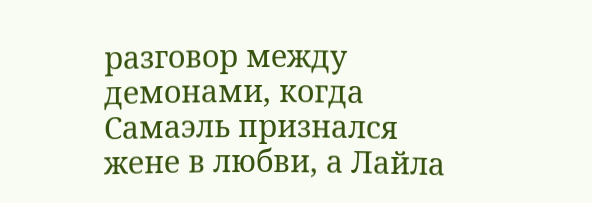разговор между демонами, когда Самаэль признался жене в любви, а Лайла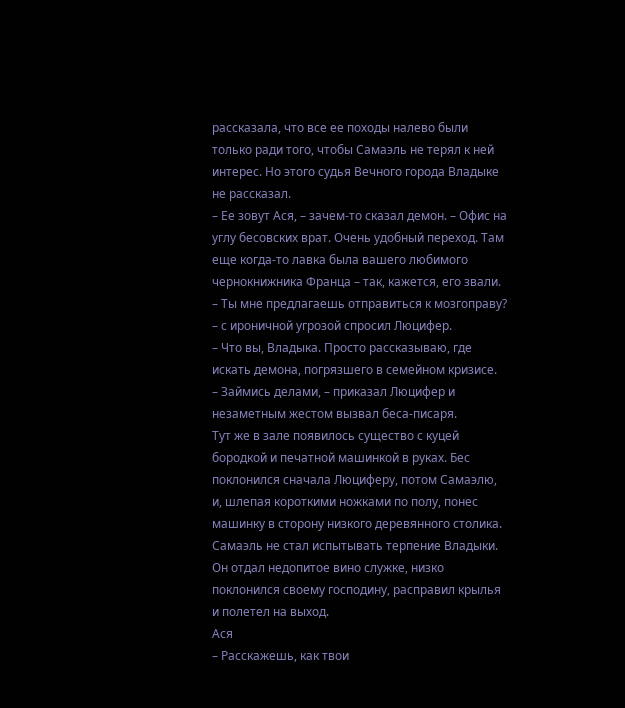рассказала, что все ее походы налево были только ради того, чтобы Самаэль не терял к ней интерес. Но этого судья Вечного города Владыке не рассказал.
– Ее зовут Ася, – зачем-то сказал демон. – Офис на углу бесовских врат. Очень удобный переход. Там еще когда-то лавка была вашего любимого чернокнижника Франца – так, кажется, его звали.
– Ты мне предлагаешь отправиться к мозгоправу? – с ироничной угрозой спросил Люцифер.
– Что вы, Владыка. Просто рассказываю, где искать демона, погрязшего в семейном кризисе.
– Займись делами, – приказал Люцифер и незаметным жестом вызвал беса-писаря.
Тут же в зале появилось существо с куцей бородкой и печатной машинкой в руках. Бес поклонился сначала Люциферу, потом Самаэлю, и, шлепая короткими ножками по полу, понес машинку в сторону низкого деревянного столика.
Самаэль не стал испытывать терпение Владыки. Он отдал недопитое вино служке, низко поклонился своему господину, расправил крылья и полетел на выход.
Ася
– Расскажешь, как твои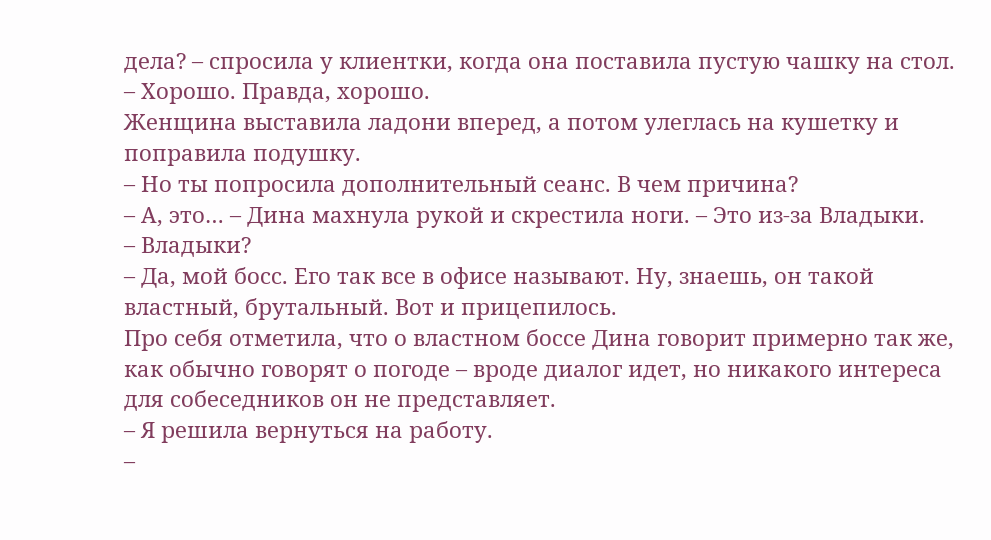дела? – спросила у клиентки, когда она поставила пустую чашку на стол.
– Хорошо. Правда, хорошо.
Женщина выставила ладони вперед, а потом улеглась на кушетку и поправила подушку.
– Но ты попросила дополнительный сеанс. В чем причина?
– А, это… – Дина махнула рукой и скрестила ноги. – Это из-за Владыки.
– Владыки?
– Да, мой босс. Его так все в офисе называют. Ну, знаешь, он такой властный, брутальный. Вот и прицепилось.
Про себя отметила, что о властном боссе Дина говорит примерно так же, как обычно говорят о погоде – вроде диалог идет, но никакого интереса для собеседников он не представляет.
– Я решила вернуться на работу.
–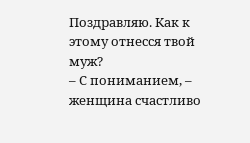Поздравляю. Как к этому отнесся твой муж?
– С пониманием, – женщина счастливо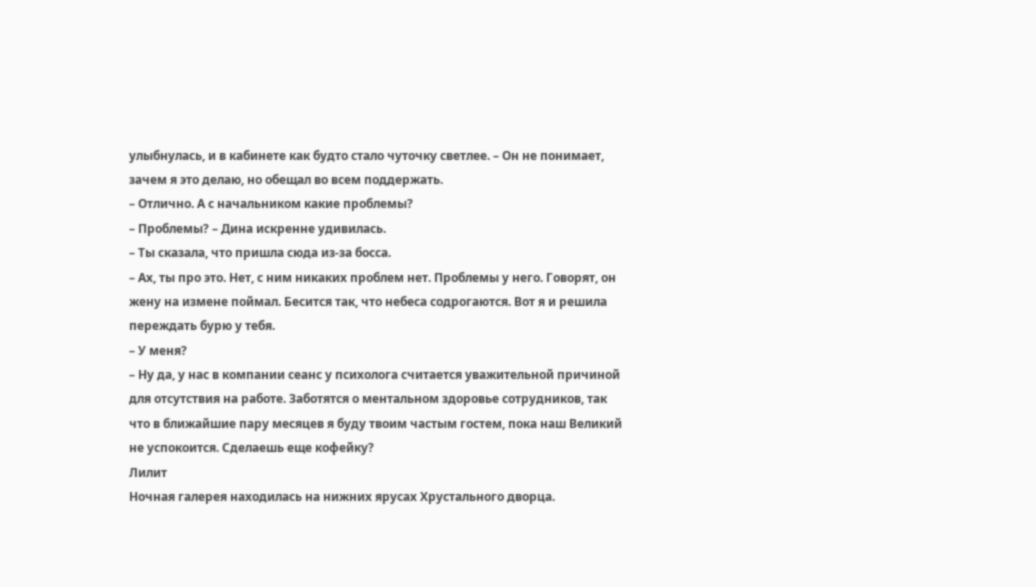улыбнулась, и в кабинете как будто стало чуточку светлее. – Он не понимает, зачем я это делаю, но обещал во всем поддержать.
– Отлично. А с начальником какие проблемы?
– Проблемы? – Дина искренне удивилась.
– Ты сказала, что пришла сюда из-за босса.
– Ах, ты про это. Нет, с ним никаких проблем нет. Проблемы у него. Говорят, он жену на измене поймал. Бесится так, что небеса содрогаются. Вот я и решила переждать бурю у тебя.
– У меня?
– Ну да, у нас в компании сеанс у психолога считается уважительной причиной для отсутствия на работе. Заботятся о ментальном здоровье сотрудников, так что в ближайшие пару месяцев я буду твоим частым гостем, пока наш Великий не успокоится. Сделаешь еще кофейку?
Лилит
Ночная галерея находилась на нижних ярусах Хрустального дворца.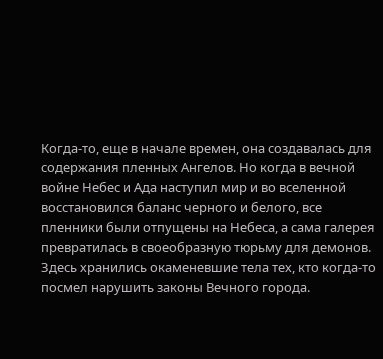Когда-то, еще в начале времен, она создавалась для содержания пленных Ангелов. Но когда в вечной войне Небес и Ада наступил мир и во вселенной восстановился баланс черного и белого, все пленники были отпущены на Небеса, а сама галерея превратилась в своеобразную тюрьму для демонов. Здесь хранились окаменевшие тела тех, кто когда-то посмел нарушить законы Вечного города.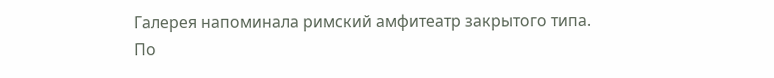Галерея напоминала римский амфитеатр закрытого типа. По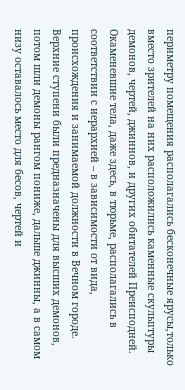периметру помещения располагались бесконечные ярусы,только вместо зрителей на них расположились каменные скульптуры демонов, чертей, джиннов, и других обитателей Преисподней.
Окаменевшие тела, даже здесь, в тюрьме, располагались в соответствии с иерархией – в зависимости от вида, происхождения и занимаемой должности в Вечном городе. Верхние ступени были предназначены для высших демонов, потом шли демоны рангом пониже, дальше джинны, а в самом низу оставалось место для бесов, чертей и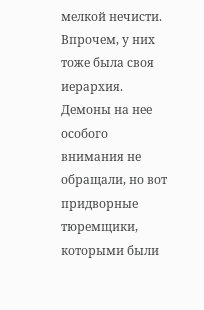мелкой нечисти. Впрочем, у них тоже была своя иерархия. Демоны на нее особого внимания не обращали, но вот придворные тюремщики, которыми были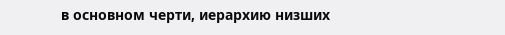в основном черти, иерархию низших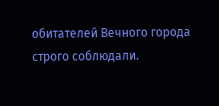обитателей Вечного города строго соблюдали.